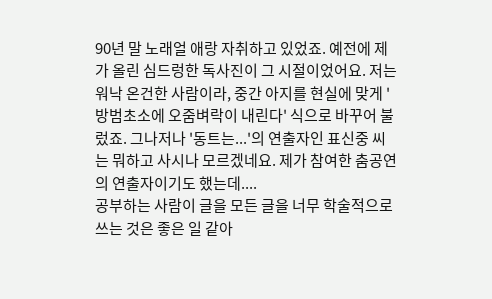90년 말 노래얼 애랑 자취하고 있었죠. 예전에 제가 올린 심드렁한 독사진이 그 시절이었어요. 저는 워낙 온건한 사람이라, 중간 아지를 현실에 맞게 '방범초소에 오줌벼락이 내린다' 식으로 바꾸어 불렀죠. 그나저나 '동트는...'의 연출자인 표신중 씨는 뭐하고 사시나 모르겠네요. 제가 참여한 춤공연의 연출자이기도 했는데....
공부하는 사람이 글을 모든 글을 너무 학술적으로 쓰는 것은 좋은 일 같아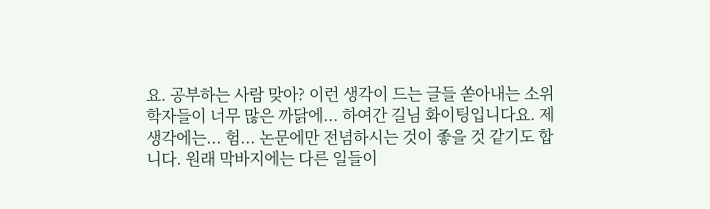요. 공부하는 사람 맞아? 이런 생각이 드는 글들 쏟아내는 소위 학자들이 너무 많은 까닭에... 하여간 길님 화이팅입니다요. 제 생각에는... 험... 논문에만 전념하시는 것이 좋을 것 같기도 합니다. 원래 막바지에는 다른 일들이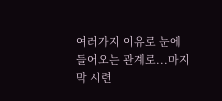여러가지 이유로 눈에 들어오는 관계로...마지막 시련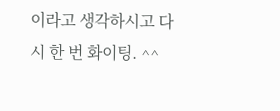이라고 생각하시고 다시 한 번 화이팅. ^^